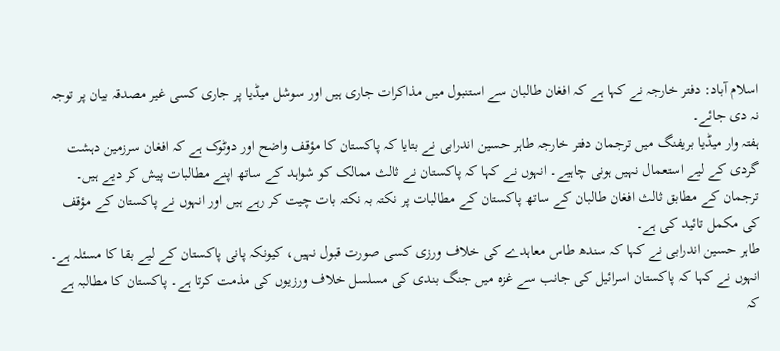اسلام آباد: دفتر خارجہ نے کہا ہے کہ افغان طالبان سے استنبول میں مذاکرات جاری ہیں اور سوشل میڈیا پر جاری کسی غیر مصدقہ بیان پر توجہ نہ دی جائے۔
ہفتہ وار میڈیا بریفنگ میں ترجمان دفتر خارجہ طاہر حسین اندرابی نے بتایا کہ پاکستان کا مؤقف واضح اور دوٹوک ہے کہ افغان سرزمین دہشت گردی کے لیے استعمال نہیں ہونی چاہیے۔ انہوں نے کہا کہ پاکستان نے ثالث ممالک کو شواہد کے ساتھ اپنے مطالبات پیش کر دیے ہیں۔
ترجمان کے مطابق ثالث افغان طالبان کے ساتھ پاکستان کے مطالبات پر نکتہ بہ نکتہ بات چیت کر رہے ہیں اور انہوں نے پاکستان کے مؤقف کی مکمل تائید کی ہے۔
طاہر حسین اندرابی نے کہا کہ سندھ طاس معاہدے کی خلاف ورزی کسی صورت قبول نہیں، کیونکہ پانی پاکستان کے لیے بقا کا مسئلہ ہے۔ انہوں نے کہا کہ پاکستان اسرائیل کی جانب سے غزہ میں جنگ بندی کی مسلسل خلاف ورزیوں کی مذمت کرتا ہے۔ پاکستان کا مطالبہ ہے کہ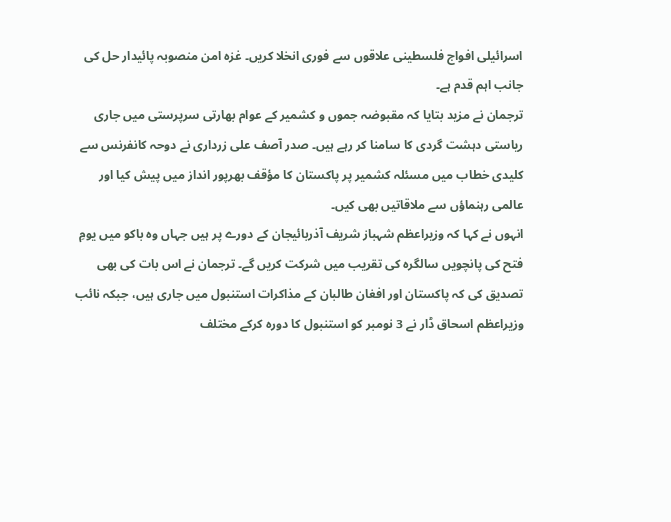اسرائیلی افواج فلسطینی علاقوں سے فوری انخلا کریں۔ غزہ امن منصوبہ پائیدار حل کی جانب اہم قدم ہے۔
ترجمان نے مزید بتایا کہ مقبوضہ جموں و کشمیر کے عوام بھارتی سرپرستی میں جاری ریاستی دہشت گردی کا سامنا کر رہے ہیں۔ صدر آصف علی زرداری نے دوحہ کانفرنس سے کلیدی خطاب میں مسئلہ کشمیر پر پاکستان کا مؤقف بھرپور انداز میں پیش کیا اور عالمی رہنماؤں سے ملاقاتیں بھی کیں۔
انہوں نے کہا کہ وزیراعظم شہباز شریف آذربائیجان کے دورے پر ہیں جہاں وہ باکو میں یومِ فتح کی پانچویں سالگرہ کی تقریب میں شرکت کریں گے۔ ترجمان نے اس بات کی بھی تصدیق کی کہ پاکستان اور افغان طالبان کے مذاکرات استنبول میں جاری ہیں، جبکہ نائب وزیراعظم اسحاق ڈار نے 3 نومبر کو استنبول کا دورہ کرکے مختلف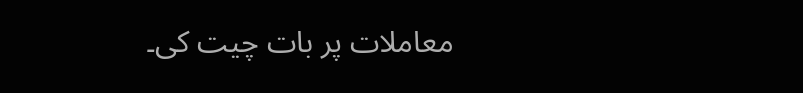معاملات پر بات چیت کی۔